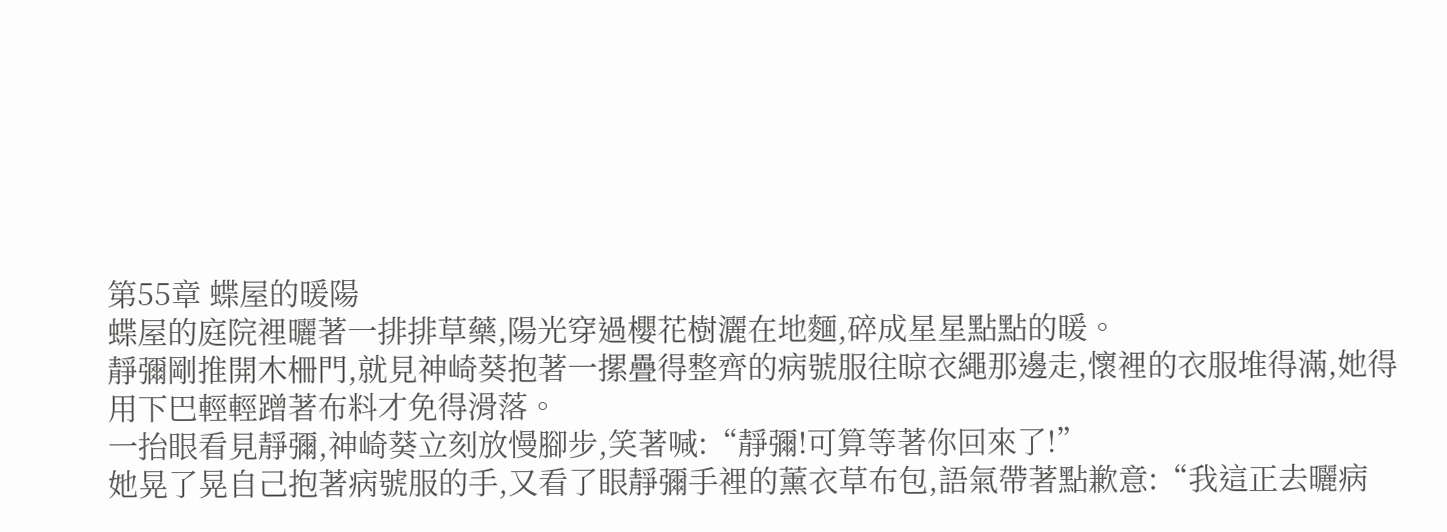第55章 蝶屋的暖陽
蝶屋的庭院裡曬著一排排草藥,陽光穿過櫻花樹灑在地麵,碎成星星點點的暖。
靜彌剛推開木柵門,就見神崎葵抱著一摞疊得整齊的病號服往晾衣繩那邊走,懷裡的衣服堆得滿,她得用下巴輕輕蹭著布料才免得滑落。
一抬眼看見靜彌,神崎葵立刻放慢腳步,笑著喊:“靜彌!可算等著你回來了!”
她晃了晃自己抱著病號服的手,又看了眼靜彌手裡的薰衣草布包,語氣帶著點歉意:“我這正去曬病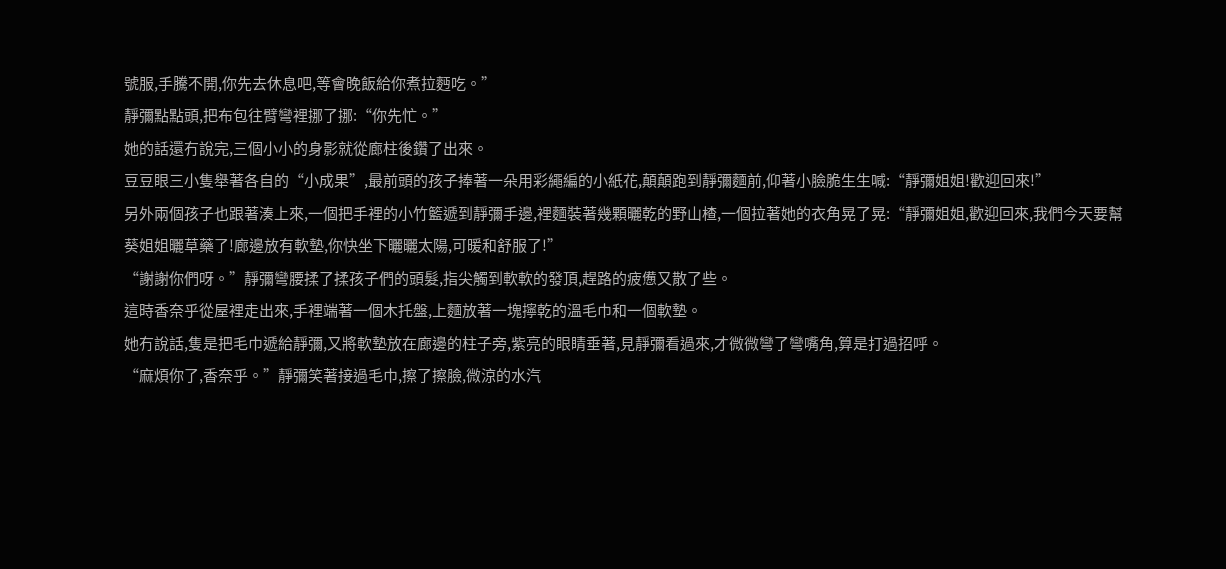號服,手騰不開,你先去休息吧,等會晚飯給你煮拉麪吃。”
靜彌點點頭,把布包往臂彎裡挪了挪:“你先忙。”
她的話還冇說完,三個小小的身影就從廊柱後鑽了出來。
豆豆眼三小隻舉著各自的“小成果”,最前頭的孩子捧著一朵用彩繩編的小紙花,顛顛跑到靜彌麵前,仰著小臉脆生生喊:“靜彌姐姐!歡迎回來!”
另外兩個孩子也跟著湊上來,一個把手裡的小竹籃遞到靜彌手邊,裡麵裝著幾顆曬乾的野山楂,一個拉著她的衣角晃了晃:“靜彌姐姐,歡迎回來,我們今天要幫葵姐姐曬草藥了!廊邊放有軟墊,你快坐下曬曬太陽,可暖和舒服了!”
“謝謝你們呀。”靜彌彎腰揉了揉孩子們的頭髮,指尖觸到軟軟的發頂,趕路的疲憊又散了些。
這時香奈乎從屋裡走出來,手裡端著一個木托盤,上麵放著一塊擰乾的溫毛巾和一個軟墊。
她冇說話,隻是把毛巾遞給靜彌,又將軟墊放在廊邊的柱子旁,紫亮的眼睛垂著,見靜彌看過來,才微微彎了彎嘴角,算是打過招呼。
“麻煩你了,香奈乎。”靜彌笑著接過毛巾,擦了擦臉,微涼的水汽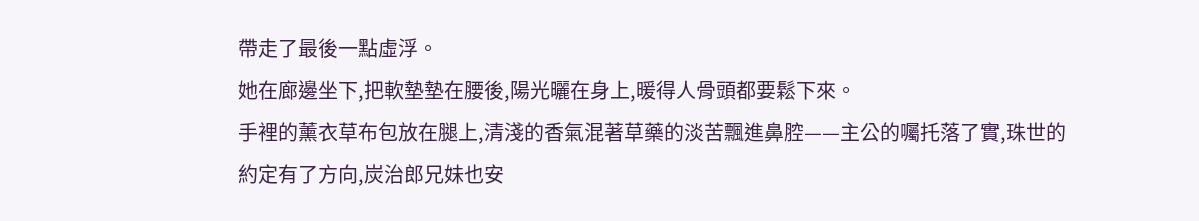帶走了最後一點虛浮。
她在廊邊坐下,把軟墊墊在腰後,陽光曬在身上,暖得人骨頭都要鬆下來。
手裡的薰衣草布包放在腿上,清淺的香氣混著草藥的淡苦飄進鼻腔——主公的囑托落了實,珠世的約定有了方向,炭治郎兄妹也安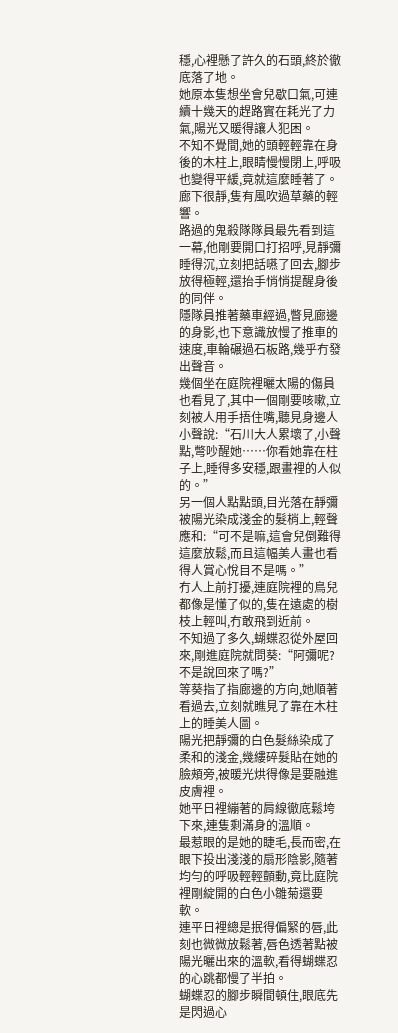穩,心裡懸了許久的石頭,終於徹底落了地。
她原本隻想坐會兒歇口氣,可連續十幾天的趕路實在耗光了力氣,陽光又暖得讓人犯困。
不知不覺間,她的頭輕輕靠在身後的木柱上,眼睛慢慢閉上,呼吸也變得平緩,竟就這麼睡著了。
廊下很靜,隻有風吹過草藥的輕響。
路過的鬼殺隊隊員最先看到這一幕,他剛要開口打招呼,見靜彌睡得沉,立刻把話嚥了回去,腳步放得極輕,還抬手悄悄提醒身後的同伴。
隱隊員推著藥車經過,瞥見廊邊的身影,也下意識放慢了推車的速度,車輪碾過石板路,幾乎冇發出聲音。
幾個坐在庭院裡曬太陽的傷員也看見了,其中一個剛要咳嗽,立刻被人用手捂住嘴,聽見身邊人小聲說:“石川大人累壞了,小聲點,彆吵醒她……你看她靠在柱子上,睡得多安穩,跟畫裡的人似的。”
另一個人點點頭,目光落在靜彌被陽光染成淺金的髮梢上,輕聲應和:“可不是嘛,這會兒倒難得這麼放鬆,而且這幅美人畫也看得人賞心悅目不是嗎。”
冇人上前打擾,連庭院裡的鳥兒都像是懂了似的,隻在遠處的樹枝上輕叫,冇敢飛到近前。
不知過了多久,蝴蝶忍從外屋回來,剛進庭院就問葵:“阿彌呢?不是說回來了嗎?”
等葵指了指廊邊的方向,她順著看過去,立刻就瞧見了靠在木柱上的睡美人圖。
陽光把靜彌的白色髮絲染成了柔和的淺金,幾縷碎髮貼在她的臉頰旁,被暖光烘得像是要融進皮膚裡。
她平日裡繃著的肩線徹底鬆垮下來,連隻剩滿身的溫順。
最惹眼的是她的睫毛,長而密,在眼下投出淺淺的扇形陰影,隨著均勻的呼吸輕輕顫動,竟比庭院裡剛綻開的白色小雛菊還要軟。
連平日裡總是抿得偏緊的唇,此刻也微微放鬆著,唇色透著點被陽光曬出來的溫軟,看得蝴蝶忍的心跳都慢了半拍。
蝴蝶忍的腳步瞬間頓住,眼底先是閃過心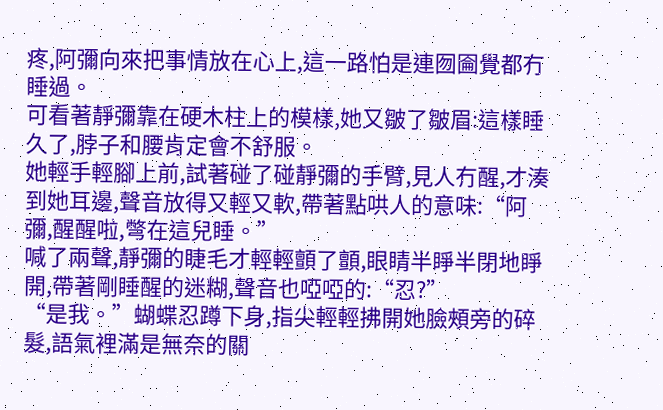疼,阿彌向來把事情放在心上,這一路怕是連囫圇覺都冇睡過。
可看著靜彌靠在硬木柱上的模樣,她又皺了皺眉:這樣睡久了,脖子和腰肯定會不舒服。
她輕手輕腳上前,試著碰了碰靜彌的手臂,見人冇醒,才湊到她耳邊,聲音放得又輕又軟,帶著點哄人的意味:“阿彌,醒醒啦,彆在這兒睡。”
喊了兩聲,靜彌的睫毛才輕輕顫了顫,眼睛半睜半閉地睜開,帶著剛睡醒的迷糊,聲音也啞啞的:“忍?”
“是我。”蝴蝶忍蹲下身,指尖輕輕拂開她臉頰旁的碎髮,語氣裡滿是無奈的關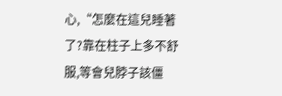心,“怎麼在這兒睡著了?靠在柱子上多不舒服,等會兒脖子該僵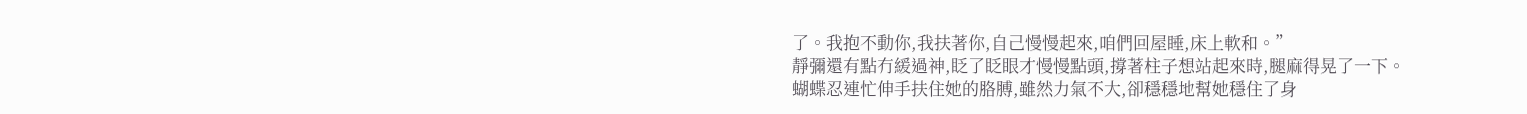了。我抱不動你,我扶著你,自己慢慢起來,咱們回屋睡,床上軟和。”
靜彌還有點冇緩過神,眨了眨眼才慢慢點頭,撐著柱子想站起來時,腿麻得晃了一下。
蝴蝶忍連忙伸手扶住她的胳膊,雖然力氣不大,卻穩穩地幫她穩住了身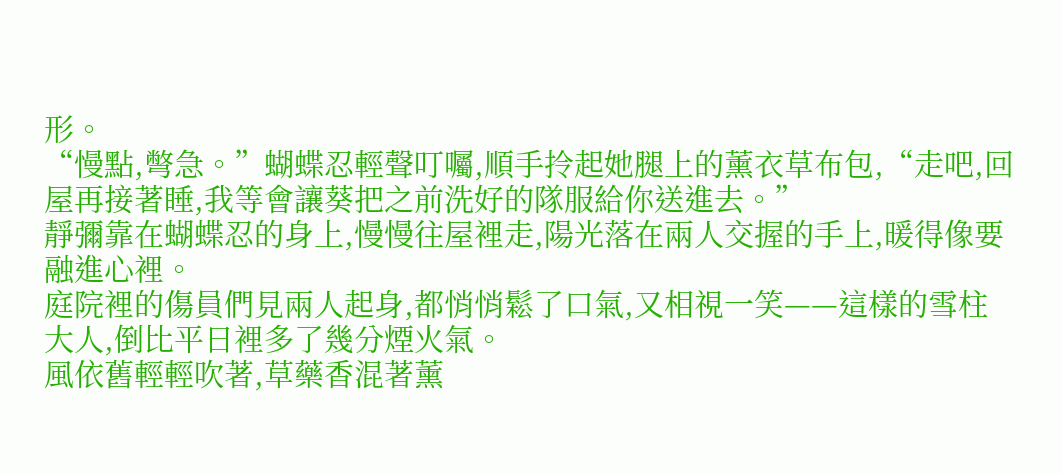形。
“慢點,彆急。”蝴蝶忍輕聲叮囑,順手拎起她腿上的薰衣草布包,“走吧,回屋再接著睡,我等會讓葵把之前洗好的隊服給你送進去。”
靜彌靠在蝴蝶忍的身上,慢慢往屋裡走,陽光落在兩人交握的手上,暖得像要融進心裡。
庭院裡的傷員們見兩人起身,都悄悄鬆了口氣,又相視一笑——這樣的雪柱大人,倒比平日裡多了幾分煙火氣。
風依舊輕輕吹著,草藥香混著薰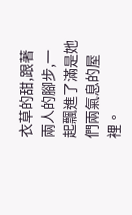衣草的甜,跟著兩人的腳步,一起飄進了滿是她們兩氣息的屋裡。